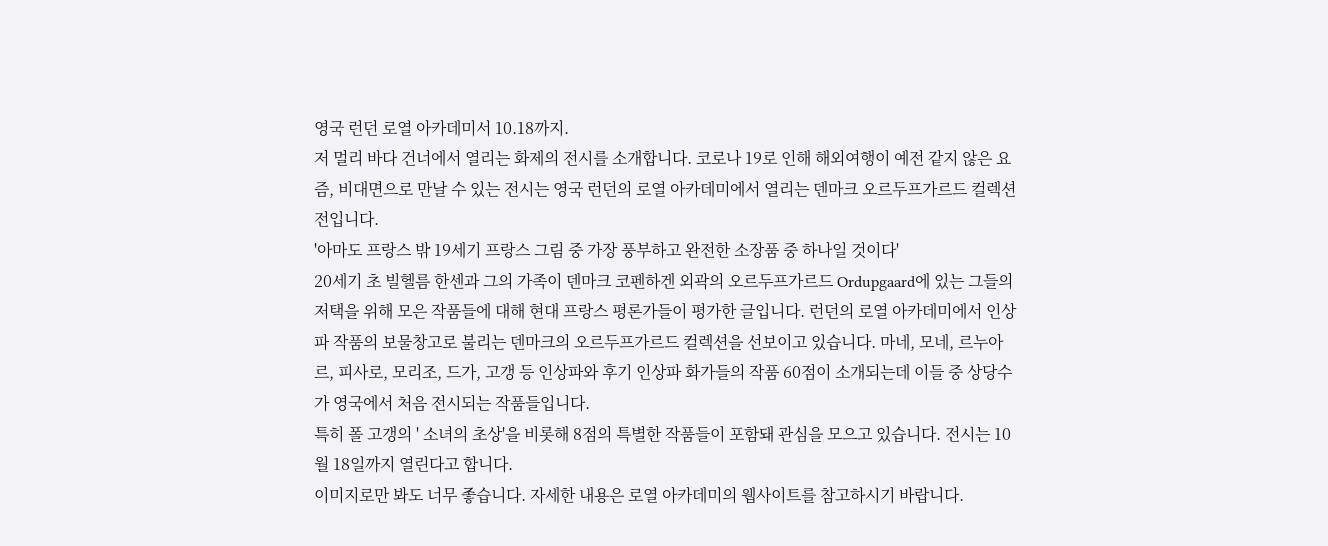영국 런던 로열 아카데미서 10.18까지.
저 멀리 바다 건너에서 열리는 화제의 전시를 소개합니다. 코로나 19로 인해 해외여행이 예전 같지 않은 요즘, 비대면으로 만날 수 있는 전시는 영국 런던의 로열 아카데미에서 열리는 덴마크 오르두프가르드 컬렉션 전입니다.
'아마도 프랑스 밖 19세기 프랑스 그림 중 가장 풍부하고 완전한 소장품 중 하나일 것이다'
20세기 초 빌헬름 한센과 그의 가족이 덴마크 코펜하겐 외곽의 오르두프가르드 Ordupgaard에 있는 그들의 저택을 위해 모은 작품들에 대해 현대 프랑스 평론가들이 평가한 글입니다. 런던의 로열 아카데미에서 인상파 작품의 보물창고로 불리는 덴마크의 오르두프가르드 컬렉션을 선보이고 있습니다. 마네, 모네, 르누아르, 피사로, 모리조, 드가, 고갱 등 인상파와 후기 인상파 화가들의 작품 60점이 소개되는데 이들 중 상당수가 영국에서 처음 전시되는 작품들입니다.
특히 폴 고갱의 ' 소녀의 초상'을 비롯해 8점의 특별한 작품들이 포함돼 관심을 모으고 있습니다. 전시는 10월 18일까지 열린다고 합니다.
이미지로만 봐도 너무 좋습니다. 자세한 내용은 로열 아카데미의 웹사이트를 참고하시기 바랍니다.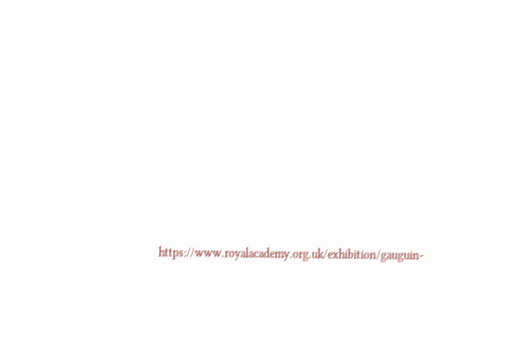https://www.royalacademy.org.uk/exhibition/gauguin-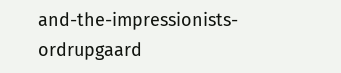and-the-impressionists-ordrupgaard